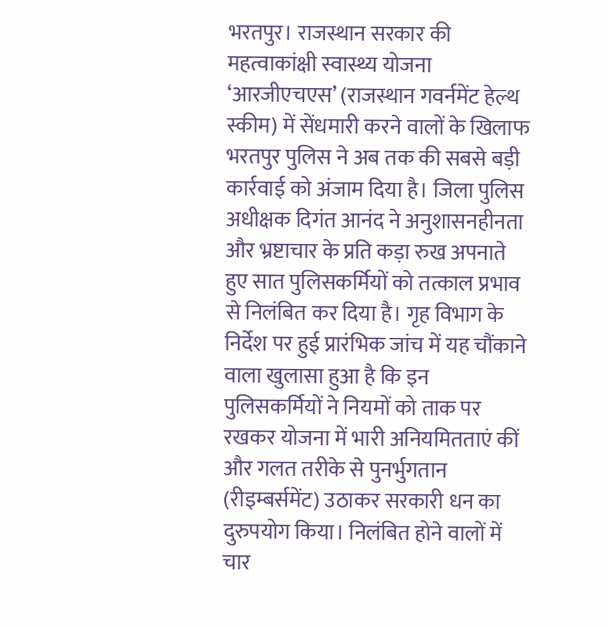भरतपुर। राजस्थान सरकार की महत्वाकांक्षी स्वास्थ्य योजना ‘आरजीएचएस’ (राजस्थान गवर्नमेंट हेल्थ स्कीम) में सेंधमारी करने वालों के खिलाफ भरतपुर पुलिस ने अब तक की सबसे बड़ी कार्रवाई को अंजाम दिया है। जिला पुलिस अधीक्षक दिगंत आनंद ने अनुशासनहीनता और भ्रष्टाचार के प्रति कड़ा रुख अपनाते हुए सात पुलिसकर्मियों को तत्काल प्रभाव से निलंबित कर दिया है। गृह विभाग के निर्देश पर हुई प्रारंभिक जांच में यह चौंकाने वाला खुलासा हुआ है कि इन पुलिसकर्मियों ने नियमों को ताक पर रखकर योजना में भारी अनियमितताएं कीं और गलत तरीके से पुनर्भुगतान (रीइम्बर्समेंट) उठाकर सरकारी धन का दुरुपयोग किया। निलंबित होने वालों में चार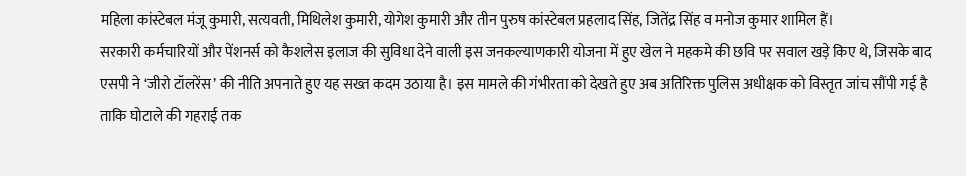महिला कांस्टेबल मंजू कुमारी, सत्यवती, मिथिलेश कुमारी, योगेश कुमारी और तीन पुरुष कांस्टेबल प्रहलाद सिंह, जितेंद्र सिंह व मनोज कुमार शामिल हैं।
सरकारी कर्मचारियों और पेंशनर्स को कैशलेस इलाज की सुविधा देने वाली इस जनकल्याणकारी योजना में हुए खेल ने महकमे की छवि पर सवाल खड़े किए थे, जिसके बाद एसपी ने ‘जीरो टॉलरेंस’ की नीति अपनाते हुए यह सख्त कदम उठाया है। इस मामले की गंभीरता को देखते हुए अब अतिरिक्त पुलिस अधीक्षक को विस्तृत जांच सौंपी गई है ताकि घोटाले की गहराई तक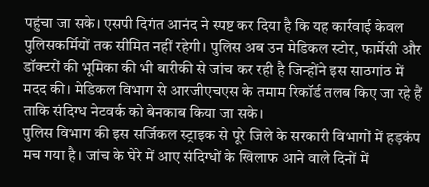पहुंचा जा सके। एसपी दिगंत आनंद ने स्पष्ट कर दिया है कि यह कार्रवाई केवल पुलिसकर्मियों तक सीमित नहीं रहेगी। पुलिस अब उन मेडिकल स्टोर, फार्मेसी और डॉक्टरों की भूमिका की भी बारीकी से जांच कर रही है जिन्होंने इस साठगांठ में मदद की। मेडिकल विभाग से आरजीएचएस के तमाम रिकॉर्ड तलब किए जा रहे हैं ताकि संदिग्ध नेटवर्क को बेनकाब किया जा सके।
पुलिस विभाग की इस सर्जिकल स्ट्राइक से पूरे जिले के सरकारी विभागों में हड़कंप मच गया है। जांच के घेरे में आए संदिग्धों के खिलाफ आने वाले दिनों में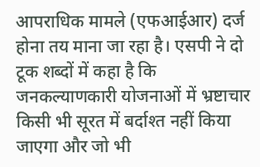आपराधिक मामले (एफआईआर) दर्ज होना तय माना जा रहा है। एसपी ने दो टूक शब्दों में कहा है कि जनकल्याणकारी योजनाओं में भ्रष्टाचार किसी भी सूरत में बर्दाश्त नहीं किया जाएगा और जो भी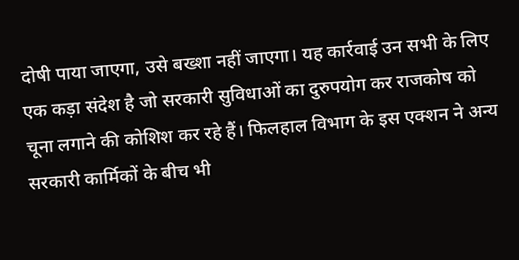दोषी पाया जाएगा, उसे बख्शा नहीं जाएगा। यह कार्रवाई उन सभी के लिए एक कड़ा संदेश है जो सरकारी सुविधाओं का दुरुपयोग कर राजकोष को चूना लगाने की कोशिश कर रहे हैं। फिलहाल विभाग के इस एक्शन ने अन्य सरकारी कार्मिकों के बीच भी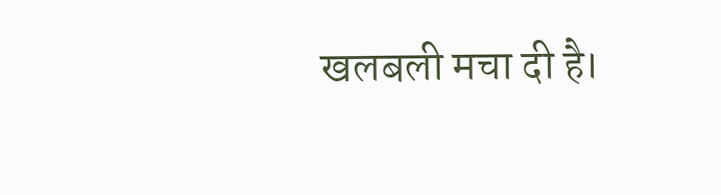खलबली मचा दी है।